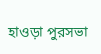হাওড়া পুরসভা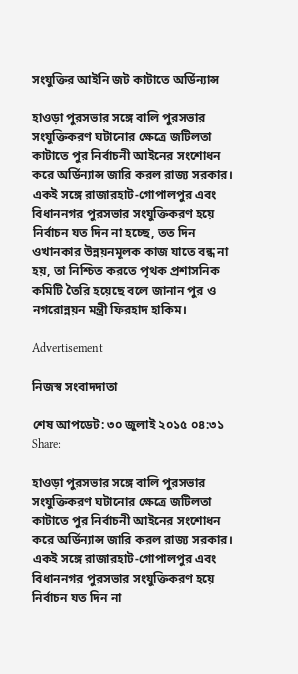সংযুক্তির আইনি জট কাটাতে অর্ডিন্যান্স

হাওড়া পুরসভার সঙ্গে বালি পুরসভার সংযুক্তিকরণ ঘটানোর ক্ষেত্রে জটিলতা কাটাতে পুর নির্বাচনী আইনের সংশোধন করে অর্ডিন্যান্স জারি করল রাজ্য সরকার। একই সঙ্গে রাজারহাট-গোপালপুর এবং বিধাননগর পুরসভার সংযুক্তিকরণ হয়ে নির্বাচন যত দিন না হচ্ছে, তত দিন ওখানকার উন্নয়নমূলক কাজ যাতে বন্ধ না হয়, তা নিশ্চিত করতে পৃথক প্রশাসনিক কমিটি তৈরি হয়েছে বলে জানান পুর ও নগরোন্নয়ন মন্ত্রী ফিরহাদ হাকিম।

Advertisement

নিজস্ব সংবাদদাতা

শেষ আপডেট: ৩০ জুলাই ২০১৫ ০৪:৩১
Share:

হাওড়া পুরসভার সঙ্গে বালি পুরসভার সংযুক্তিকরণ ঘটানোর ক্ষেত্রে জটিলতা কাটাতে পুর নির্বাচনী আইনের সংশোধন করে অর্ডিন্যান্স জারি করল রাজ্য সরকার। একই সঙ্গে রাজারহাট-গোপালপুর এবং বিধাননগর পুরসভার সংযুক্তিকরণ হয়ে নির্বাচন যত দিন না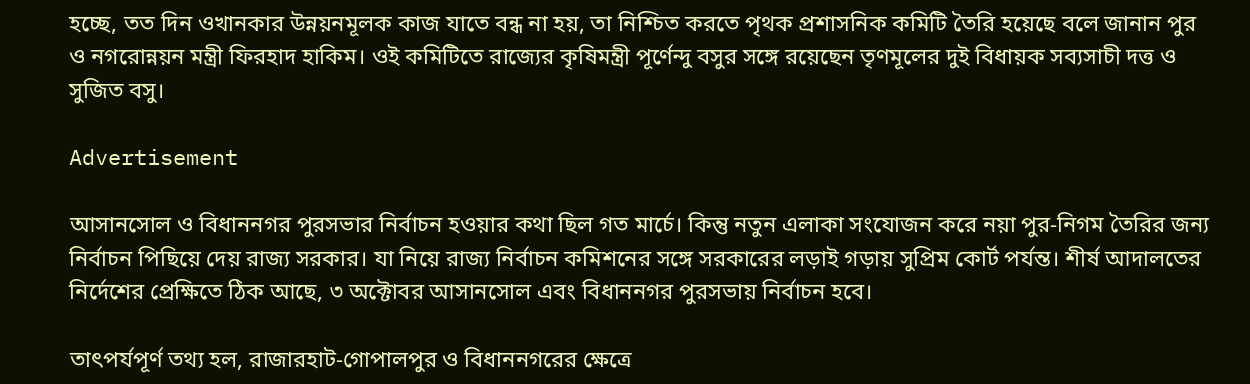হচ্ছে, তত দিন ওখানকার উন্নয়নমূলক কাজ যাতে বন্ধ না হয়, তা নিশ্চিত করতে পৃথক প্রশাসনিক কমিটি তৈরি হয়েছে বলে জানান পুর ও নগরোন্নয়ন মন্ত্রী ফিরহাদ হাকিম। ওই কমিটিতে রাজ্যের কৃষিমন্ত্রী পূর্ণেন্দু বসুর সঙ্গে রয়েছেন তৃণমূলের দুই বিধায়ক সব্যসাচী দত্ত ও সুজিত বসু।

Advertisement

আসানসোল ও বিধাননগর পুরসভার নির্বাচন হওয়ার কথা ছিল গত মার্চে। কিন্তু নতুন এলাকা সংযোজন করে নয়া পুর-নিগম তৈরির জন্য নির্বাচন পিছিয়ে দেয় রাজ্য সরকার। যা নিয়ে রাজ্য নির্বাচন কমিশনের সঙ্গে সরকারের লড়াই গড়ায় সুপ্রিম কোর্ট পর্যন্ত। শীর্ষ আদালতের নির্দেশের প্রেক্ষিতে ঠিক আছে, ৩ অক্টোবর আসানসোল এবং বিধাননগর পুরসভায় নির্বাচন হবে।

তাৎপর্যপূর্ণ তথ্য হল, রাজারহাট-গোপালপুর ও বিধাননগরের ক্ষেত্রে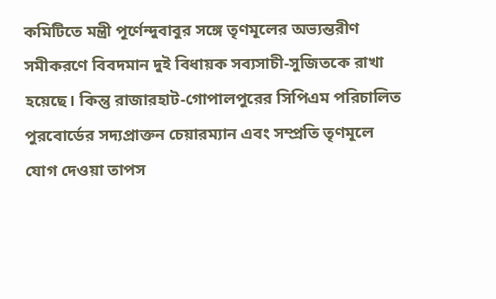কমিটিতে মন্ত্রী পূর্ণেন্দুবাবুর সঙ্গে তৃণমূলের অভ্যন্তরীণ সমীকরণে বিবদমান দুই বিধায়ক সব্যসাচী-সুজিতকে রাখা হয়েছে। কিন্তু রাজারহাট-গোপালপুরের সিপিএম পরিচালিত পুরবোর্ডের সদ্যপ্রাক্তন চেয়ারম্যান এবং সম্প্রতি তৃণমূলে যোগ দেওয়া তাপস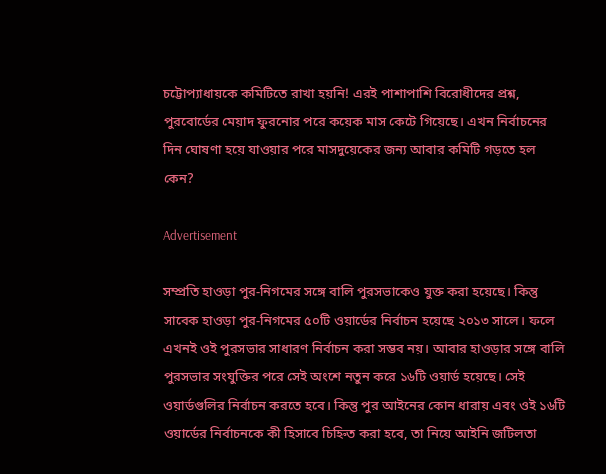চট্টোপ্যাধায়কে কমিটিতে রাখা হয়নি! এরই পাশাপাশি বিরোধীদের প্রশ্ন, পুরবোর্ডের মেয়াদ ফুরনোর পরে কয়েক মাস কেটে গিয়েছে। এখন নির্বাচনের দিন ঘোষণা হয়ে যাওয়ার পরে মাসদুয়েকের জন্য আবার কমিটি গড়তে হল কেন?

Advertisement

সম্প্রতি হাওড়া পুর-নিগমের সঙ্গে বালি পুরসভাকেও যুক্ত করা হয়েছে। কিন্তু সাবেক হাওড়া পুর-নিগমের ৫০টি ওয়ার্ডের নির্বাচন হয়েছে ২০১৩ সালে। ফলে এখনই ওই পুরসভার সাধারণ নির্বাচন করা সম্ভব নয়। আবার হাওড়ার সঙ্গে বালি পুরসভার সংযুক্তির পরে সেই অংশে নতুন করে ১৬টি ওয়ার্ড হয়েছে। সেই ওয়ার্ডগুলির নির্বাচন করতে হবে। কিন্তু পুর আইনের কোন ধারায় এবং ওই ১৬টি ওয়ার্ডের নির্বাচনকে কী হিসাবে চিহ্নিত করা হবে, তা নিয়ে আইনি জটিলতা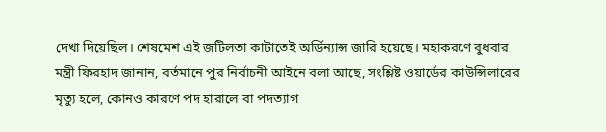দেখা দিয়েছিল। শেষমেশ এই জটিলতা কাটাতেই অর্ডিন্যান্স জারি হয়েছে। মহাকরণে বুধবার মন্ত্রী ফিরহাদ জানান, বর্তমানে পুর নির্বাচনী আইনে বলা আছে, সংশ্লিষ্ট ওয়ার্ডের কাউন্সিলারের মৃত্যু হলে, কোনও কারণে পদ হারালে বা পদত্যাগ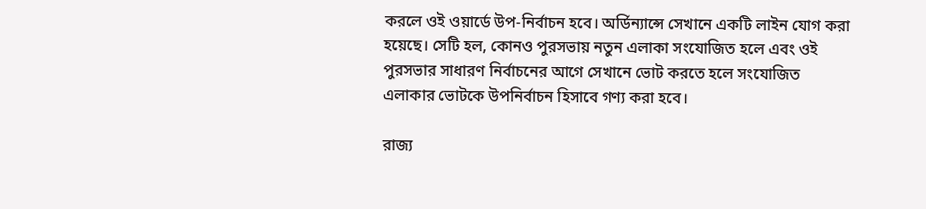করলে ওই ওয়ার্ডে উপ-নির্বাচন হবে। অর্ডিন্যান্সে সেখানে একটি লাইন যোগ করা হয়েছে। সেটি হল, কোনও পুরসভায় নতুন এলাকা সংযোজিত হলে এবং ওই পুরসভার সাধারণ নির্বাচনের আগে সেখানে ভোট করতে হলে সংযোজিত এলাকার ভোটকে উপনির্বাচন হিসাবে গণ্য করা হবে।

রাজ্য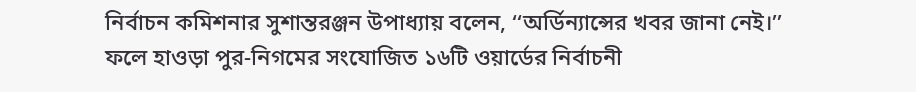নির্বাচন কমিশনার সুশান্তরঞ্জন উপাধ্যায় বলেন, ‘‘অর্ডিন্যান্সের খবর জানা নেই।’’ ফলে হাওড়া পুর-নিগমের সংযোজিত ১৬টি ওয়ার্ডের নির্বাচনী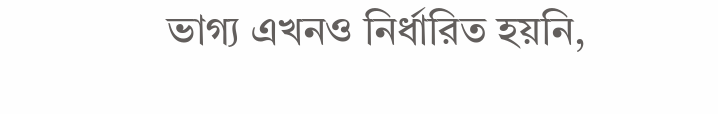ভাগ্য এখনও নির্ধারিত হয়নি,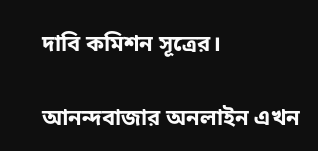দাবি কমিশন সূত্রের।

আনন্দবাজার অনলাইন এখন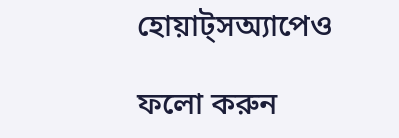হোয়াট্‌সঅ্যাপেও

ফলো করুন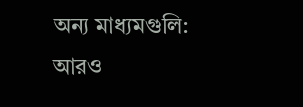অন্য মাধ্যমগুলি:
আরও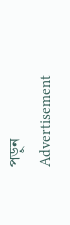পড়ুন
Advertisement